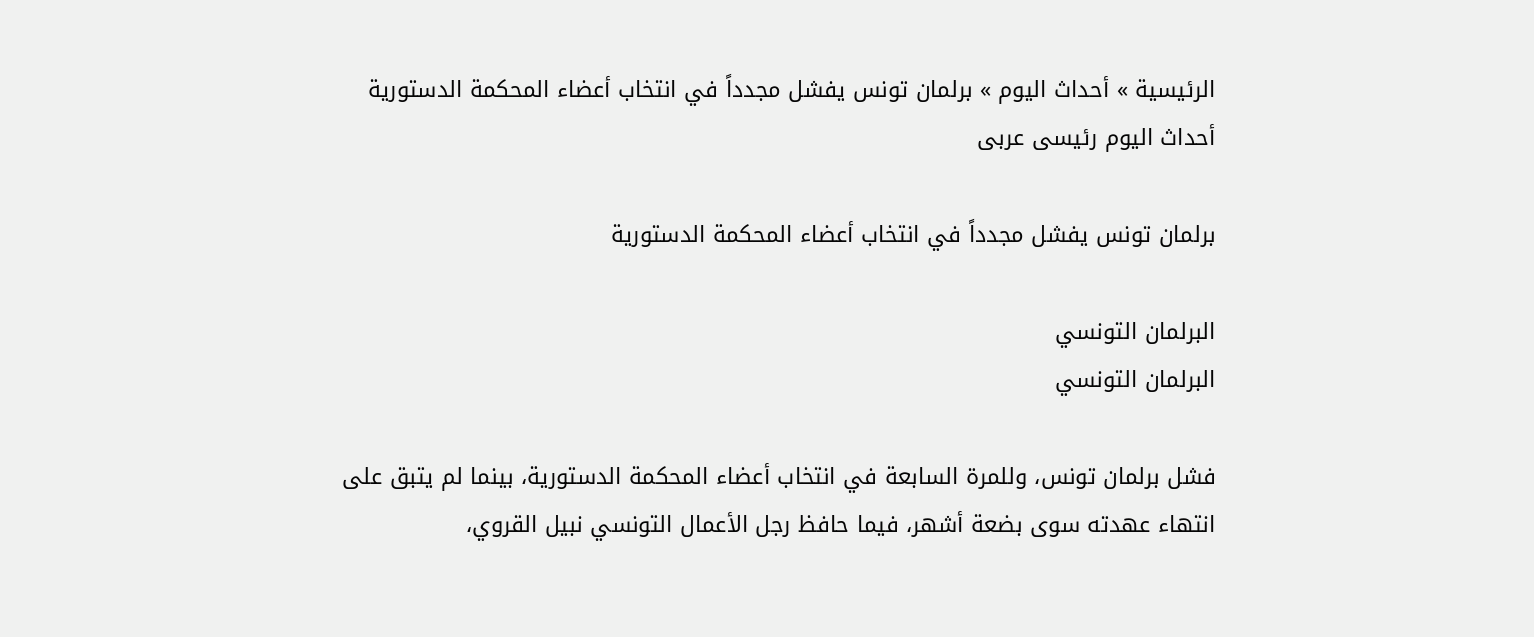الرئيسية » أحداث اليوم » برلمان تونس يفشل مجدداً في انتخاب أعضاء المحكمة الدستورية
أحداث اليوم رئيسى عربى

برلمان تونس يفشل مجدداً في انتخاب أعضاء المحكمة الدستورية

البرلمان التونسي
البرلمان التونسي

فشل برلمان تونس، وللمرة السابعة في انتخاب أعضاء المحكمة الدستورية، بينما لم يتبق على انتهاء عهدته سوى بضعة أشهر، فيما حافظ رجل الأعمال التونسي نبيل القروي،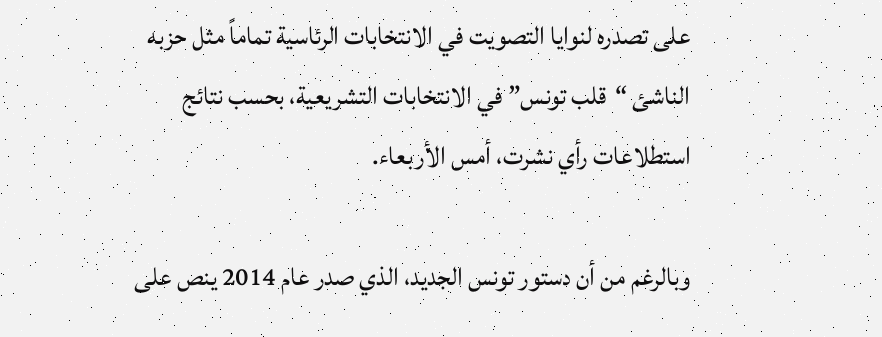على تصدره لنوايا التصويت في الانتخابات الرئاسية تماماً مثل حزبه الناشئ “قلب تونس” في الانتخابات التشريعية، بحسب نتائج استطلاعات رأي نشرت، أمس الأربعاء.

وبالرغم من أن دستور تونس الجديد، الذي صدر عام 2014 ينص على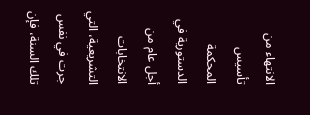الانتهاء من تأسيس المحكمة الدستورية في أجل عام من الانتخابات التشريعية، التي جرت في نفس تلك السنة، فإن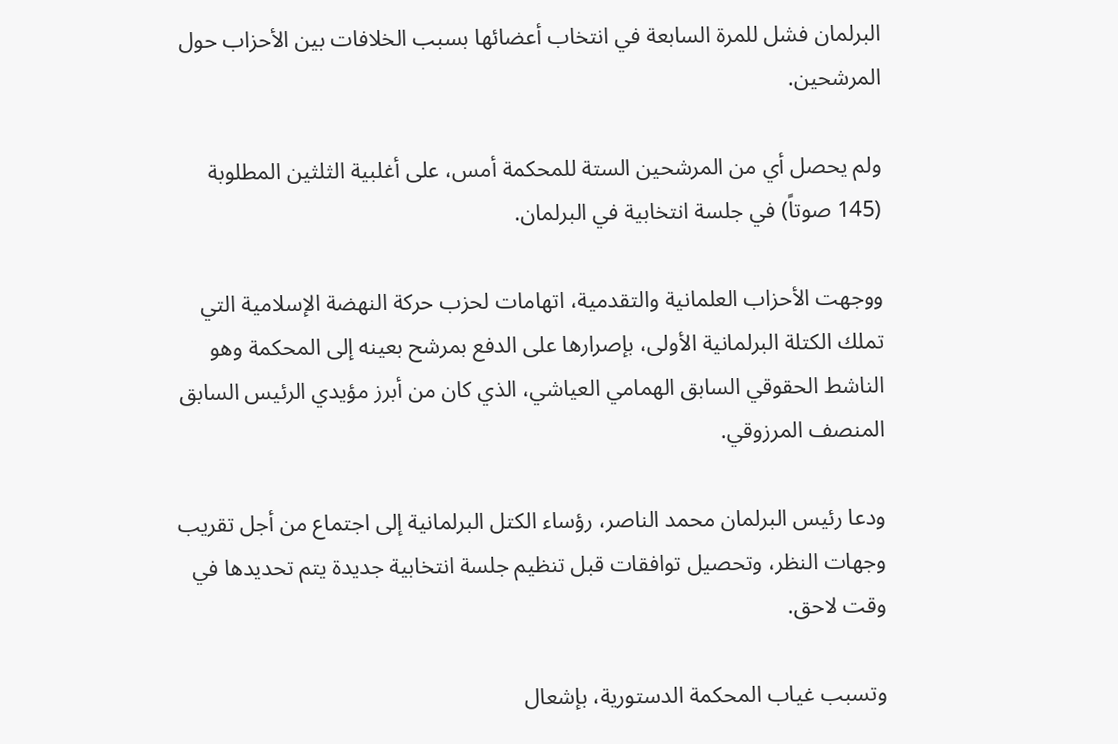البرلمان فشل للمرة السابعة في انتخاب أعضائها بسبب الخلافات بين الأحزاب حول المرشحين.

ولم يحصل أي من المرشحين الستة للمحكمة أمس، على أغلبية الثلثين المطلوبة (145 صوتاً) في جلسة انتخابية في البرلمان.

ووجهت الأحزاب العلمانية والتقدمية، اتهامات لحزب حركة النهضة الإسلامية التي تملك الكتلة البرلمانية الأولى، بإصرارها على الدفع بمرشح بعينه إلى المحكمة وهو الناشط الحقوقي السابق الهمامي العياشي، الذي كان من أبرز مؤيدي الرئيس السابق المنصف المرزوقي.

ودعا رئيس البرلمان محمد الناصر، رؤساء الكتل البرلمانية إلى اجتماع من أجل تقريب وجهات النظر، وتحصيل توافقات قبل تنظيم جلسة انتخابية جديدة يتم تحديدها في وقت لاحق.

وتسبب غياب المحكمة الدستورية، بإشعال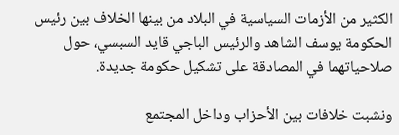الكثير من الأزمات السياسية في البلاد من بينها الخلاف بين رئيس الحكومة يوسف الشاهد والرئيس الباجي قايد السبسي، حول صلاحياتهما في المصادقة على تشكيل حكومة جديدة.

ونشبت خلافات بين الأحزاب وداخل المجتمع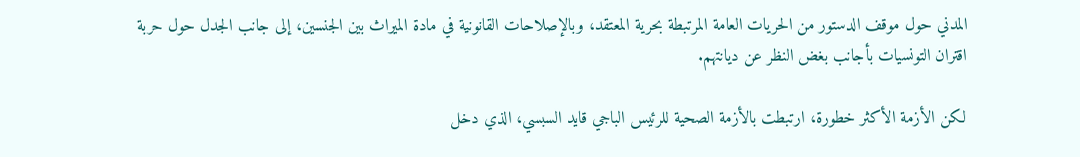المدني حول موقف الدستور من الحريات العامة المرتبطة بحرية المعتقد، وبالإصلاحات القانونية في مادة الميراث بين الجنسين، إلى جانب الجدل حول حربة اقتران التونسيات بأجانب بغض النظر عن ديانتهم.

لكن الأزمة الأكثر خطورة، ارتبطت بالأزمة الصحية للرئيس الباجي قايد السبسي، الذي دخل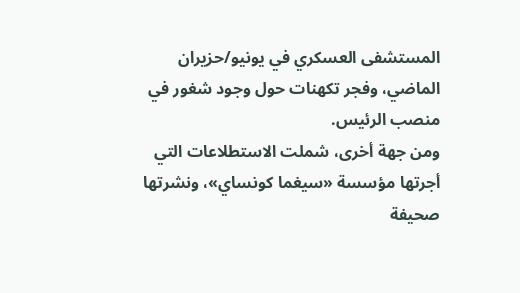المستشفى العسكري في يونيو/حزيران الماضي، وفجر تكهنات حول وجود شغور في منصب الرئيس.
ومن جهة أخرى، شملت الاستطلاعات التي أجرتها مؤسسة «سيغما كونساي»، ونشرتها صحيفة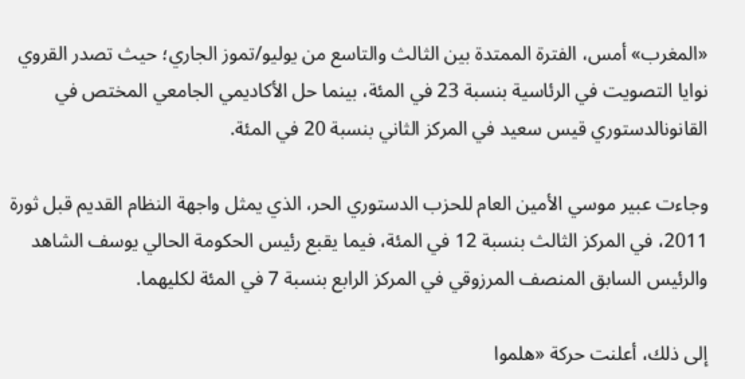«المغرب» أمس، الفترة الممتدة بين الثالث والتاسع من يوليو/تموز الجاري؛ حيث تصدر القروي نوايا التصويت في الرئاسية بنسبة 23 في المئة، بينما حل الأكاديمي الجامعي المختص في القانونالدستوري قيس سعيد في المركز الثاني بنسبة 20 في المئة.

وجاءت عبير موسي الأمين العام للحزب الدستوري الحر، الذي يمثل واجهة النظام القديم قبل ثورة 2011، في المركز الثالث بنسبة 12 في المئة، فيما يقبع رئيس الحكومة الحالي يوسف الشاهد والرئيس السابق المنصف المرزوقي في المركز الرابع بنسبة 7 في المئة لكليهما.

إلى ذلك، أعلنت حركة «هلموا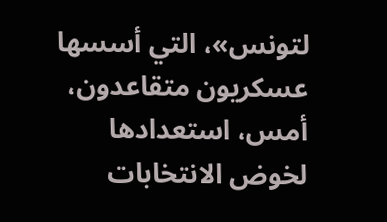لتونس»، التي أسسها عسكريون متقاعدون، أمس، استعدادها لخوض الانتخابات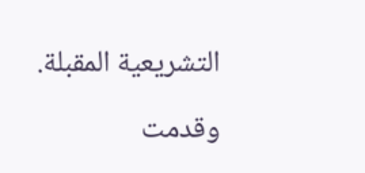التشريعية المقبلة.

وقدمت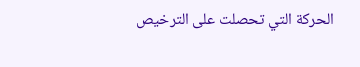الحركة التي تحصلت على الترخيص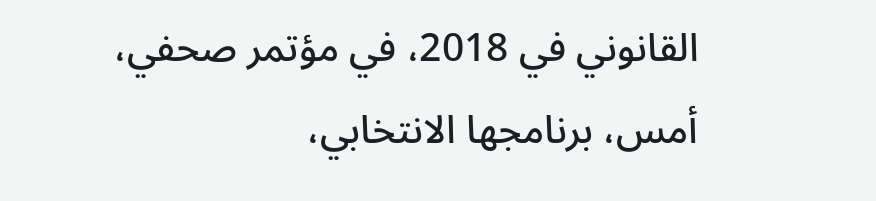القانوني في 2018، في مؤتمر صحفي، أمس، برنامجها الانتخابي،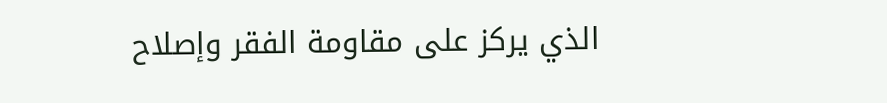الذي يركز على مقاومة الفقر وإصلاح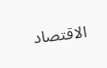الاقتصاد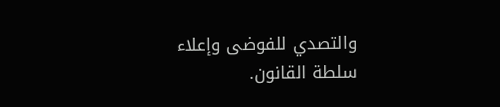والتصدي للفوضى وإعلاء سلطة القانون.